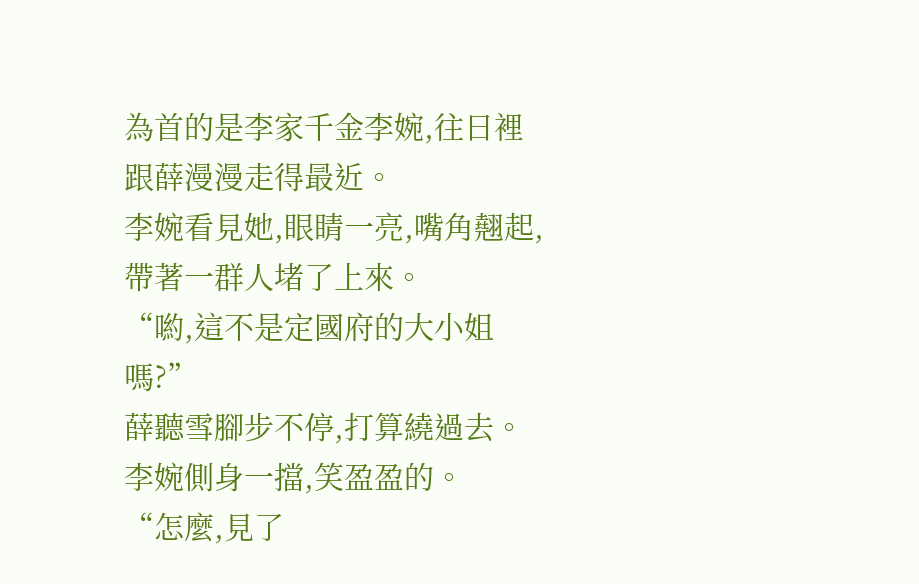為首的是李家千金李婉,往日裡跟薛漫漫走得最近。
李婉看見她,眼睛一亮,嘴角翹起,帶著一群人堵了上來。
“喲,這不是定國府的大小姐嗎?”
薛聽雪腳步不停,打算繞過去。
李婉側身一擋,笑盈盈的。
“怎麼,見了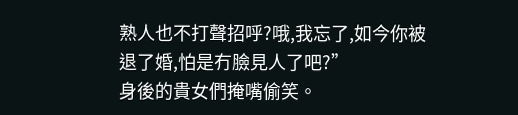熟人也不打聲招呼?哦,我忘了,如今你被退了婚,怕是冇臉見人了吧?”
身後的貴女們掩嘴偷笑。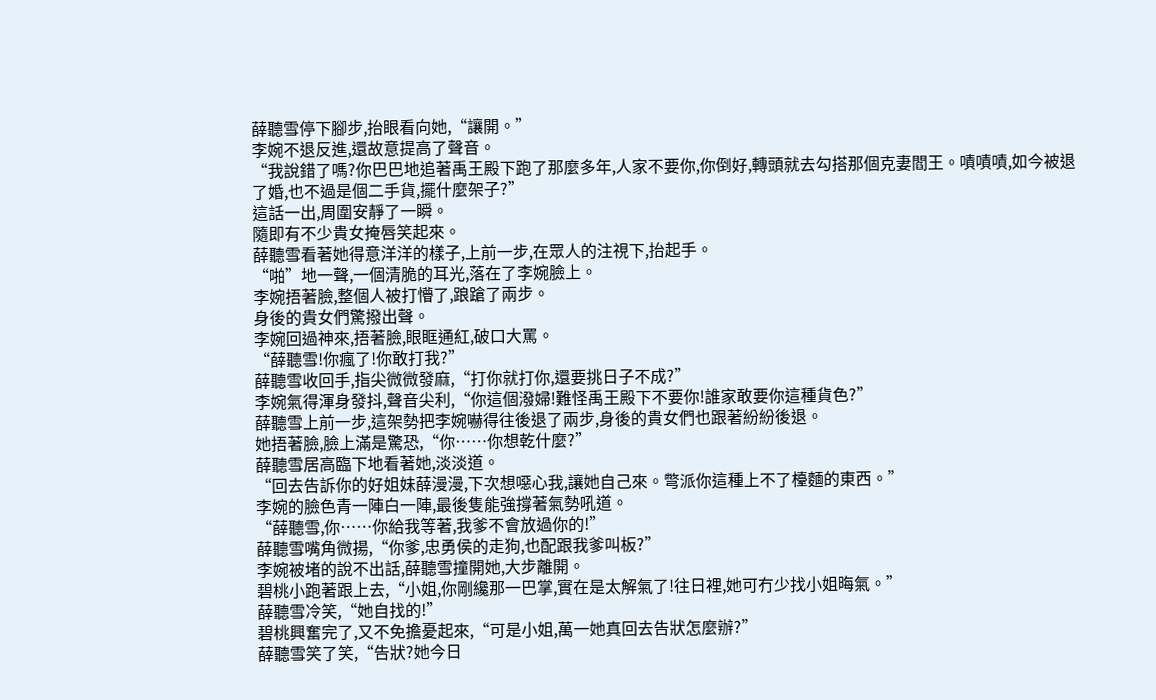薛聽雪停下腳步,抬眼看向她,“讓開。”
李婉不退反進,還故意提高了聲音。
“我說錯了嗎?你巴巴地追著禹王殿下跑了那麼多年,人家不要你,你倒好,轉頭就去勾搭那個克妻閻王。嘖嘖嘖,如今被退了婚,也不過是個二手貨,擺什麼架子?”
這話一出,周圍安靜了一瞬。
隨即有不少貴女掩唇笑起來。
薛聽雪看著她得意洋洋的樣子,上前一步,在眾人的注視下,抬起手。
“啪”地一聲,一個清脆的耳光,落在了李婉臉上。
李婉捂著臉,整個人被打懵了,踉蹌了兩步。
身後的貴女們驚撥出聲。
李婉回過神來,捂著臉,眼眶通紅,破口大罵。
“薛聽雪!你瘋了!你敢打我?”
薛聽雪收回手,指尖微微發麻,“打你就打你,還要挑日子不成?”
李婉氣得渾身發抖,聲音尖利,“你這個潑婦!難怪禹王殿下不要你!誰家敢要你這種貨色?”
薛聽雪上前一步,這架勢把李婉嚇得往後退了兩步,身後的貴女們也跟著紛紛後退。
她捂著臉,臉上滿是驚恐,“你……你想乾什麼?”
薛聽雪居高臨下地看著她,淡淡道。
“回去告訴你的好姐妹薛漫漫,下次想噁心我,讓她自己來。彆派你這種上不了檯麵的東西。”
李婉的臉色青一陣白一陣,最後隻能強撐著氣勢吼道。
“薛聽雪,你……你給我等著,我爹不會放過你的!”
薛聽雪嘴角微揚,“你爹,忠勇侯的走狗,也配跟我爹叫板?”
李婉被堵的說不出話,薛聽雪撞開她,大步離開。
碧桃小跑著跟上去,“小姐,你剛纔那一巴掌,實在是太解氣了!往日裡,她可冇少找小姐晦氣。”
薛聽雪冷笑,“她自找的!”
碧桃興奮完了,又不免擔憂起來,“可是小姐,萬一她真回去告狀怎麼辦?”
薛聽雪笑了笑,“告狀?她今日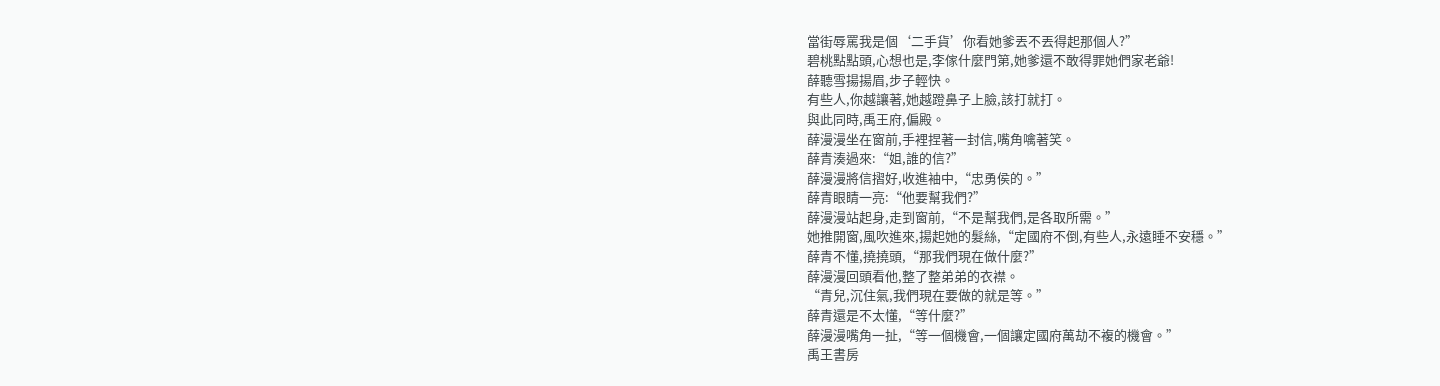當街辱罵我是個‘二手貨’你看她爹丟不丟得起那個人?”
碧桃點點頭,心想也是,李傢什麼門第,她爹還不敢得罪她們家老爺!
薛聽雪揚揚眉,步子輕快。
有些人,你越讓著,她越蹬鼻子上臉,該打就打。
與此同時,禹王府,偏殿。
薛漫漫坐在窗前,手裡捏著一封信,嘴角噙著笑。
薛青湊過來:“姐,誰的信?”
薛漫漫將信摺好,收進袖中,“忠勇侯的。”
薛青眼睛一亮:“他要幫我們?”
薛漫漫站起身,走到窗前,“不是幫我們,是各取所需。”
她推開窗,風吹進來,揚起她的髮絲,“定國府不倒,有些人,永遠睡不安穩。”
薛青不懂,撓撓頭,“那我們現在做什麼?”
薛漫漫回頭看他,整了整弟弟的衣襟。
“青兒,沉住氣,我們現在要做的就是等。”
薛青還是不太懂,“等什麼?”
薛漫漫嘴角一扯,“等一個機會,一個讓定國府萬劫不複的機會。”
禹王書房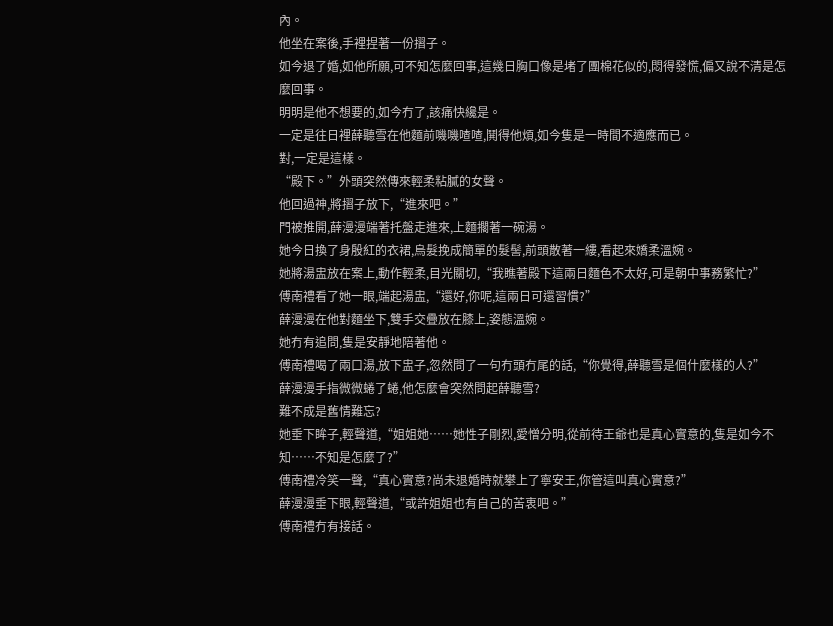內。
他坐在案後,手裡捏著一份摺子。
如今退了婚,如他所願,可不知怎麼回事,這幾日胸口像是堵了團棉花似的,悶得發慌,偏又說不清是怎麼回事。
明明是他不想要的,如今冇了,該痛快纔是。
一定是往日裡薛聽雪在他麵前嘰嘰喳喳,鬨得他煩,如今隻是一時間不適應而已。
對,一定是這樣。
“殿下。”外頭突然傳來輕柔粘膩的女聲。
他回過神,將摺子放下,“進來吧。”
門被推開,薛漫漫端著托盤走進來,上麵擱著一碗湯。
她今日換了身殷紅的衣裙,烏髮挽成簡單的髮髻,前頭散著一縷,看起來嬌柔溫婉。
她將湯盅放在案上,動作輕柔,目光關切,“我瞧著殿下這兩日麵色不太好,可是朝中事務繁忙?”
傅南禮看了她一眼,端起湯盅,“還好,你呢,這兩日可還習慣?”
薛漫漫在他對麵坐下,雙手交疊放在膝上,姿態溫婉。
她冇有追問,隻是安靜地陪著他。
傅南禮喝了兩口湯,放下盅子,忽然問了一句冇頭冇尾的話,“你覺得,薛聽雪是個什麼樣的人?”
薛漫漫手指微微蜷了蜷,他怎麼會突然問起薛聽雪?
難不成是舊情難忘?
她垂下眸子,輕聲道,“姐姐她……她性子剛烈,愛憎分明,從前待王爺也是真心實意的,隻是如今不知……不知是怎麼了?”
傅南禮冷笑一聲,“真心實意?尚未退婚時就攀上了寧安王,你管這叫真心實意?”
薛漫漫垂下眼,輕聲道,“或許姐姐也有自己的苦衷吧。”
傅南禮冇有接話。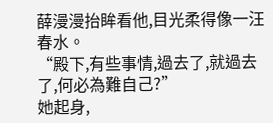薛漫漫抬眸看他,目光柔得像一汪春水。
“殿下,有些事情,過去了,就過去了,何必為難自己?”
她起身,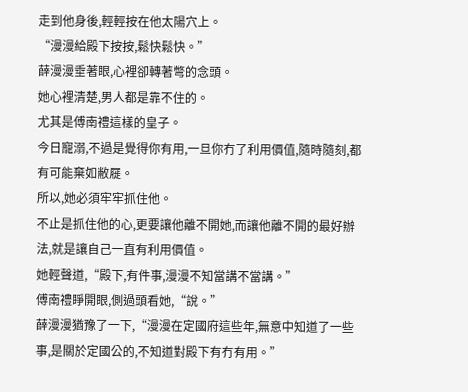走到他身後,輕輕按在他太陽穴上。
“漫漫給殿下按按,鬆快鬆快。”
薛漫漫垂著眼,心裡卻轉著彆的念頭。
她心裡清楚,男人都是靠不住的。
尤其是傅南禮這樣的皇子。
今日寵溺,不過是覺得你有用,一旦你冇了利用價值,隨時隨刻,都有可能棄如敝屣。
所以,她必須牢牢抓住他。
不止是抓住他的心,更要讓他離不開她,而讓他離不開的最好辦法,就是讓自己一直有利用價值。
她輕聲道,“殿下,有件事,漫漫不知當講不當講。”
傅南禮睜開眼,側過頭看她,“說。”
薛漫漫猶豫了一下,“漫漫在定國府這些年,無意中知道了一些事,是關於定國公的,不知道對殿下有冇有用。”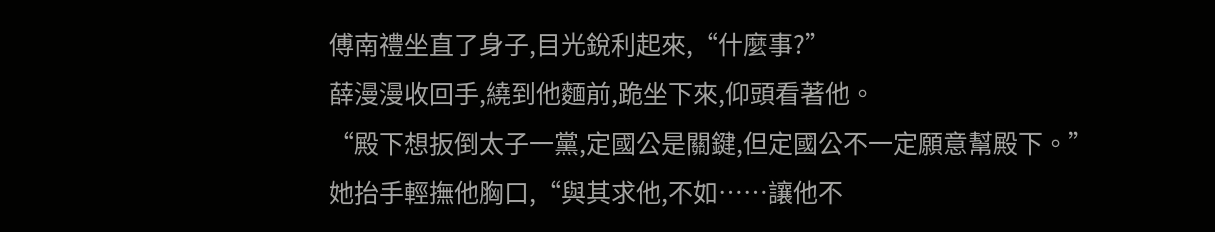傅南禮坐直了身子,目光銳利起來,“什麼事?”
薛漫漫收回手,繞到他麵前,跪坐下來,仰頭看著他。
“殿下想扳倒太子一黨,定國公是關鍵,但定國公不一定願意幫殿下。”
她抬手輕撫他胸口,“與其求他,不如……讓他不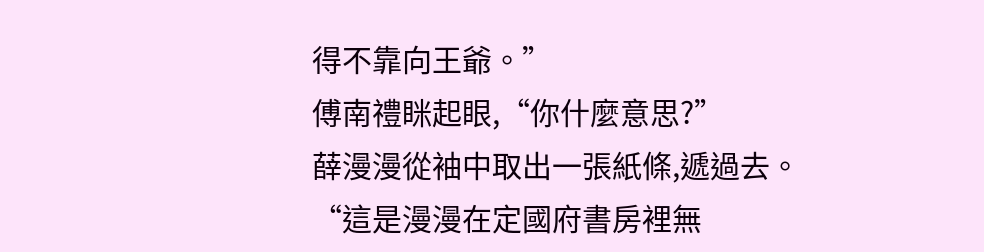得不靠向王爺。”
傅南禮眯起眼,“你什麼意思?”
薛漫漫從袖中取出一張紙條,遞過去。
“這是漫漫在定國府書房裡無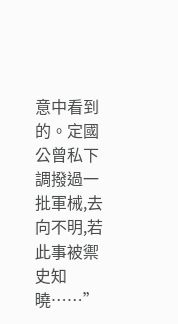意中看到的。定國公曾私下調撥過一批軍械,去向不明,若此事被禦史知曉……”